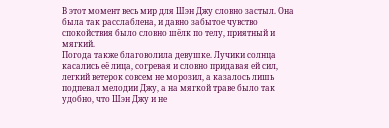В этот момент весь мир для Шэн Джу словно застыл. Она была так расслаблена, и давно забытое чувство спокойствия было словно шёлк по телу, приятный и мягкий.
Погода также благоволила девушке. Лучики солнца касались её лица, согревая и словно придавая ей сил, легкий ветерок совсем не морозил, а казалось лишь подпевал мелодии Джу, а на мягкой траве было так удобно, что Шэн Джу и не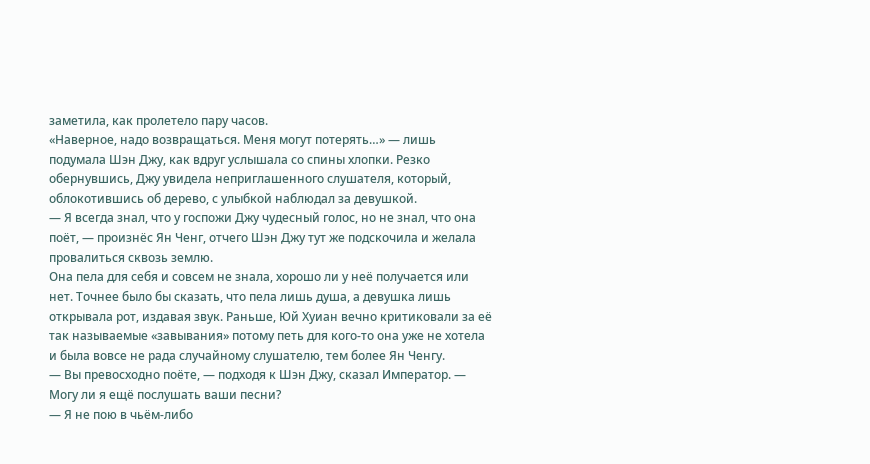заметила, как пролетело пару часов.
«Наверное, надо возвращаться. Меня могут потерять…» — лишь подумала Шэн Джу, как вдруг услышала со спины хлопки. Резко обернувшись, Джу увидела неприглашенного слушателя, который, облокотившись об дерево, с улыбкой наблюдал за девушкой.
— Я всегда знал, что у госпожи Джу чудесный голос, но не знал, что она поёт, — произнёс Ян Ченг, отчего Шэн Джу тут же подскочила и желала провалиться сквозь землю.
Она пела для себя и совсем не знала, хорошо ли у неё получается или нет. Точнее было бы сказать, что пела лишь душа, а девушка лишь открывала рот, издавая звук. Раньше, Юй Хуиан вечно критиковали за её так называемые «завывания» потому петь для кого-то она уже не хотела и была вовсе не рада случайному слушателю, тем более Ян Ченгу.
— Вы превосходно поёте, — подходя к Шэн Джу, сказал Император. — Могу ли я ещё послушать ваши песни?
— Я не пою в чьём-либо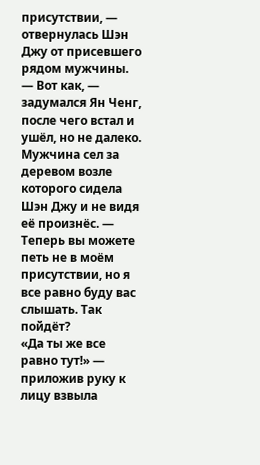присутствии, — отвернулась Шэн Джу от присевшего рядом мужчины.
— Вот как, — задумался Ян Ченг, после чего встал и ушёл, но не далеко. Мужчина сел за деревом возле которого сидела Шэн Джу и не видя её произнёс. — Теперь вы можете петь не в моём присутствии, но я все равно буду вас слышать. Так пойдёт?
«Да ты же все равно тут!» — приложив руку к лицу взвыла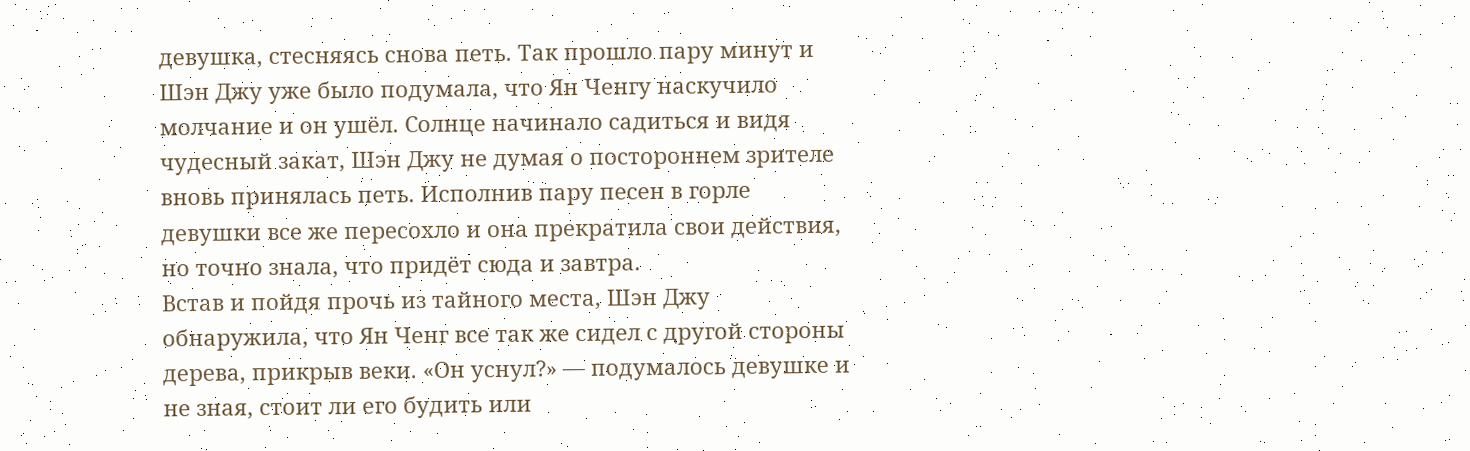девушка, стесняясь снова петь. Так прошло пару минут и Шэн Джу уже было подумала, что Ян Ченгу наскучило молчание и он ушёл. Солнце начинало садиться и видя чудесный закат, Шэн Джу не думая о постороннем зрителе вновь принялась петь. Исполнив пару песен в горле девушки все же пересохло и она прекратила свои действия, но точно знала, что придёт сюда и завтра.
Встав и пойдя прочь из тайного места, Шэн Джу обнаружила, что Ян Ченг все так же сидел с другой стороны дерева, прикрыв веки. «Он уснул?» — подумалось девушке и не зная, стоит ли его будить или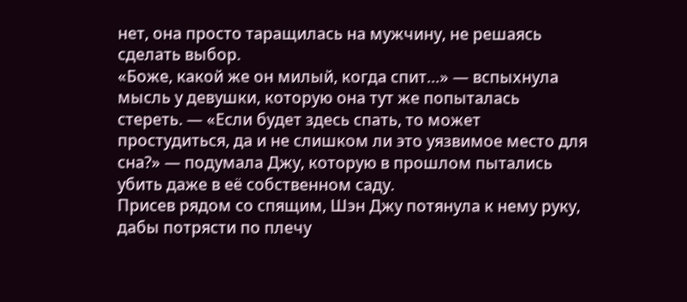нет, она просто таращилась на мужчину, не решаясь сделать выбор.
«Боже, какой же он милый, когда спит…» — вспыхнула мысль у девушки, которую она тут же попыталась стереть. — «Если будет здесь спать, то может простудиться, да и не слишком ли это уязвимое место для сна?» — подумала Джу, которую в прошлом пытались убить даже в её собственном саду.
Присев рядом со спящим, Шэн Джу потянула к нему руку, дабы потрясти по плечу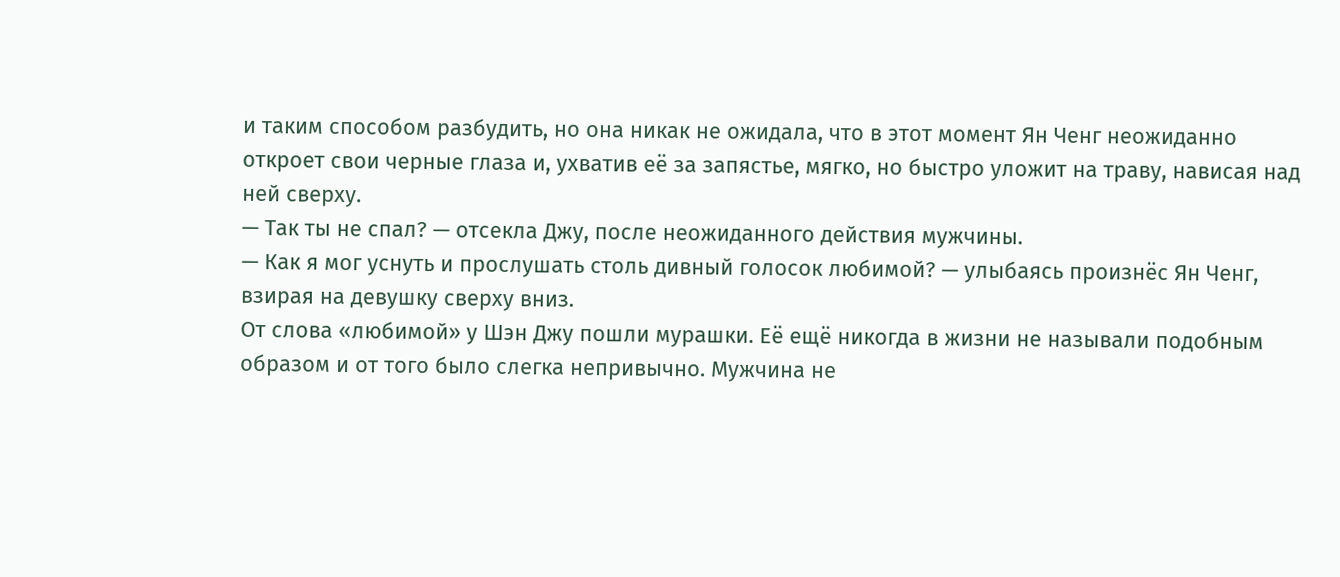и таким способом разбудить, но она никак не ожидала, что в этот момент Ян Ченг неожиданно откроет свои черные глаза и, ухватив её за запястье, мягко, но быстро уложит на траву, нависая над ней сверху.
— Так ты не спал? — отсекла Джу, после неожиданного действия мужчины.
— Как я мог уснуть и прослушать столь дивный голосок любимой? — улыбаясь произнёс Ян Ченг, взирая на девушку сверху вниз.
От слова «любимой» у Шэн Джу пошли мурашки. Её ещё никогда в жизни не называли подобным образом и от того было слегка непривычно. Мужчина не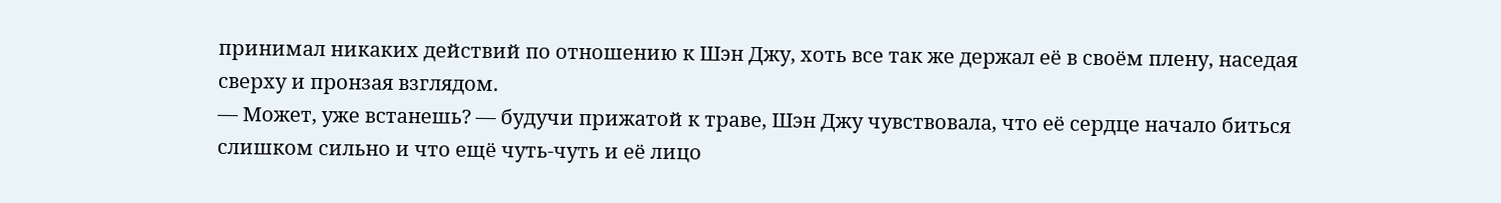принимал никаких действий по отношению к Шэн Джу, хоть все так же держал её в своём плену, наседая сверху и пронзая взглядом.
— Может, уже встанешь? — будучи прижатой к траве, Шэн Джу чувствовала, что её сердце начало биться слишком сильно и что ещё чуть-чуть и её лицо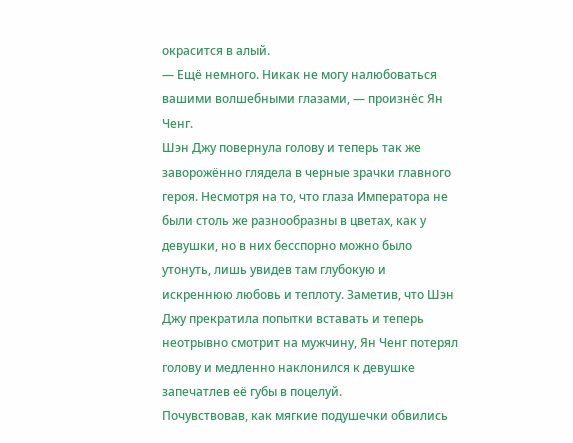окрасится в алый.
— Ещё немного. Никак не могу налюбоваться вашими волшебными глазами, — произнёс Ян Ченг.
Шэн Джу повернула голову и теперь так же заворожённо глядела в черные зрачки главного героя. Несмотря на то, что глаза Императора не были столь же разнообразны в цветах, как у девушки, но в них бесспорно можно было утонуть, лишь увидев там глубокую и искреннюю любовь и теплоту. Заметив, что Шэн Джу прекратила попытки вставать и теперь неотрывно смотрит на мужчину, Ян Ченг потерял голову и медленно наклонился к девушке запечатлев её губы в поцелуй.
Почувствовав, как мягкие подушечки обвились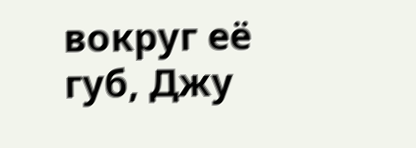вокруг её губ, Джу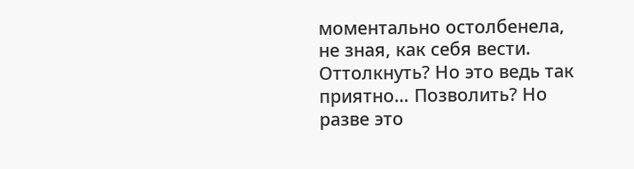моментально остолбенела, не зная, как себя вести. Оттолкнуть? Но это ведь так приятно… Позволить? Но разве это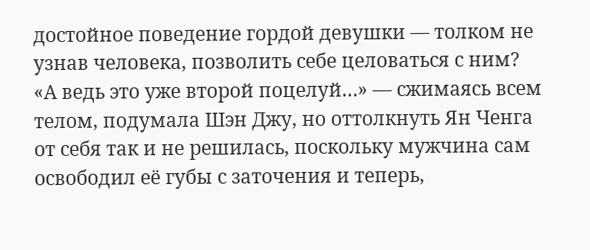достойное поведение гордой девушки — толком не узнав человека, позволить себе целоваться с ним?
«А ведь это уже второй поцелуй…» — сжимаясь всем телом, подумала Шэн Джу, но оттолкнуть Ян Ченга от себя так и не решилась, поскольку мужчина сам освободил её губы с заточения и теперь,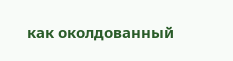как околдованный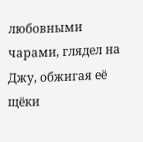любовными чарами, глядел на Джу, обжигая её щёки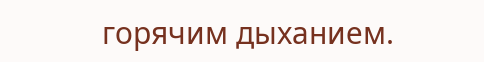горячим дыханием.